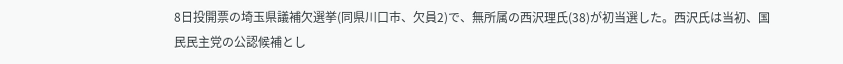8日投開票の埼玉県議補欠選挙(同県川口市、欠員2)で、無所属の西沢理氏(38)が初当選した。西沢氏は当初、国民民主党の公認候補とし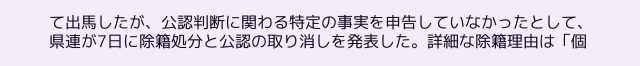て出馬したが、公認判断に関わる特定の事実を申告していなかったとして、県連が7日に除籍処分と公認の取り消しを発表した。詳細な除籍理由は「個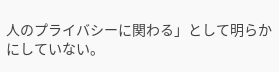人のプライバシーに関わる」として明らかにしていない。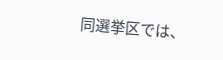同選挙区では、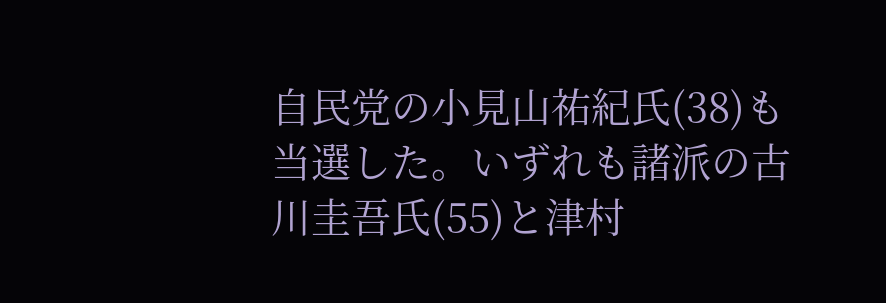自民党の小見山祐紀氏(38)も当選した。いずれも諸派の古川圭吾氏(55)と津村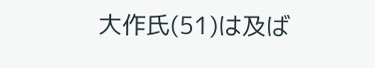大作氏(51)は及ば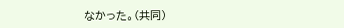なかった。(共同)